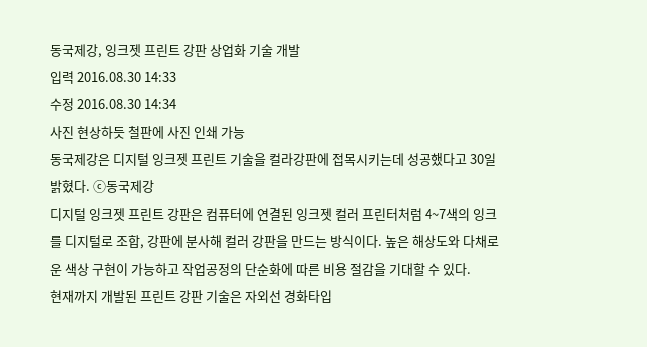동국제강, 잉크젯 프린트 강판 상업화 기술 개발
입력 2016.08.30 14:33
수정 2016.08.30 14:34
사진 현상하듯 철판에 사진 인쇄 가능
동국제강은 디지털 잉크젯 프린트 기술을 컬라강판에 접목시키는데 성공했다고 30일 밝혔다. ⓒ동국제강
디지털 잉크젯 프린트 강판은 컴퓨터에 연결된 잉크젯 컬러 프린터처럼 4~7색의 잉크를 디지털로 조합, 강판에 분사해 컬러 강판을 만드는 방식이다. 높은 해상도와 다채로운 색상 구현이 가능하고 작업공정의 단순화에 따른 비용 절감을 기대할 수 있다.
현재까지 개발된 프린트 강판 기술은 자외선 경화타입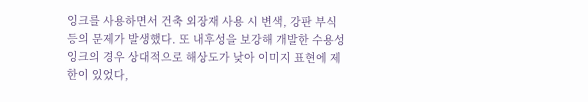잉크를 사용하면서 건축 외장재 사용 시 변색, 강판 부식 등의 문제가 발생했다. 또 내후성을 보강해 개발한 수용성 잉크의 경우 상대적으로 해상도가 낮아 이미지 표현에 제한이 있었다,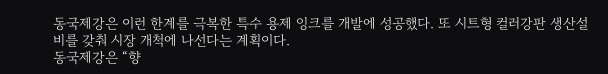동국제강은 이런 한계를 극복한 특수 용제 잉크를 개발에 성공했다. 또 시트형 컬러강판 생산설비를 갖춰 시장 개척에 나선다는 계획이다.
동국제강은 “향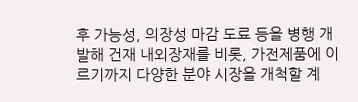후 가능성, 의장성 마감 도료 등을 병행 개발해 건재 내외장재를 비롯, 가전제품에 이르기까지 다양한 분야 시장을 개척할 계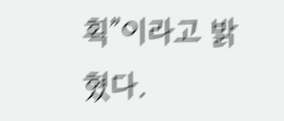획”이라고 밝혔다.